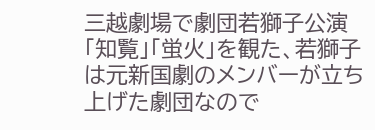三越劇場で劇団若獅子公演「知覧」「蛍火」を観た、若獅子は元新国劇のメンバーが立ち上げた劇団なので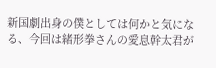新国劇出身の僕としては何かと気になる、今回は緒形拳さんの愛息幹太君が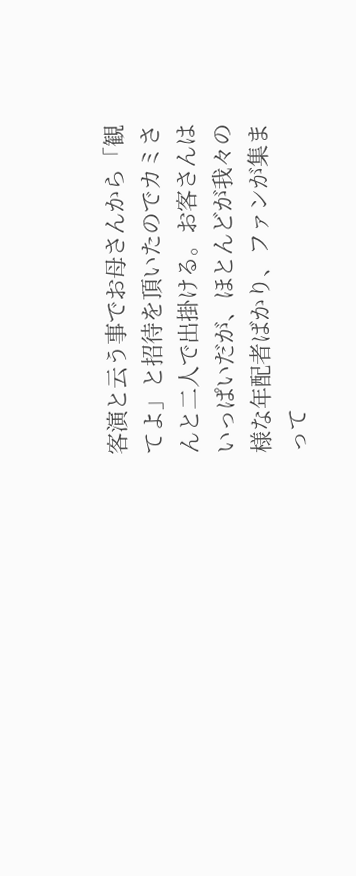客演と云う事でお母さんから「観てよ」と招待を頂いたのでカミさんと二人で出掛ける。お客さんはいっぱいだが、ほとんどが我々の様な年配者ばかり、ファンが集まって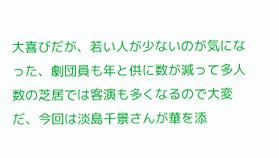大喜びだが、若い人が少ないのが気になった、劇団員も年と供に数が減って多人数の芝居では客演も多くなるので大変だ、今回は淡島千景さんが華を添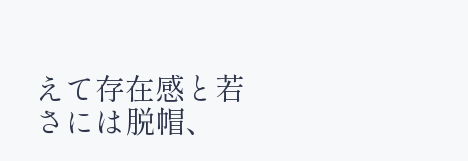えて存在感と若さには脱帽、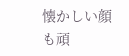懐かしい顔も頑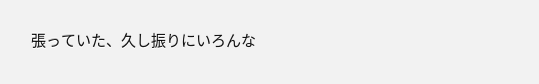張っていた、久し振りにいろんな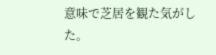意味で芝居を観た気がした。